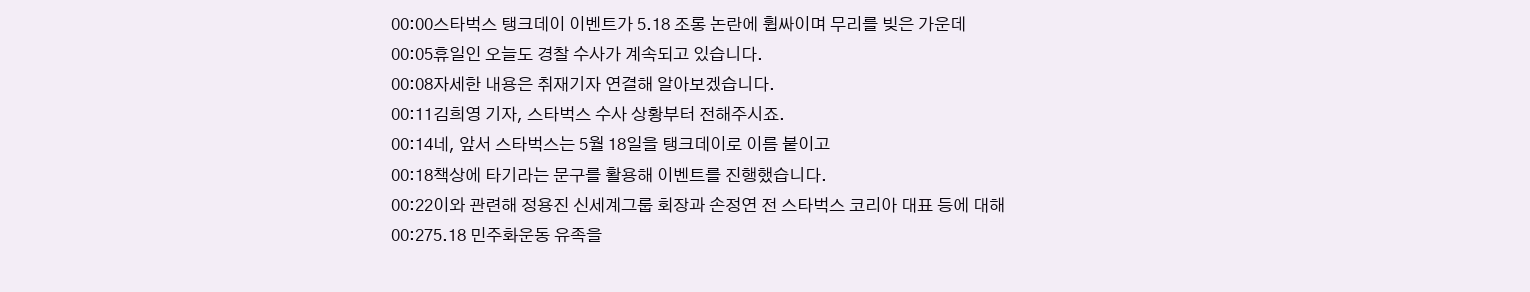00:00스타벅스 탱크데이 이벤트가 5.18 조롱 논란에 휩싸이며 무리를 빚은 가운데
00:05휴일인 오늘도 경찰 수사가 계속되고 있습니다.
00:08자세한 내용은 취재기자 연결해 알아보겠습니다.
00:11김희영 기자, 스타벅스 수사 상황부터 전해주시죠.
00:14네, 앞서 스타벅스는 5월 18일을 탱크데이로 이름 붙이고
00:18책상에 타기라는 문구를 활용해 이벤트를 진행했습니다.
00:22이와 관련해 정용진 신세계그룹 회장과 손정연 전 스타벅스 코리아 대표 등에 대해
00:275.18 민주화운동 유족을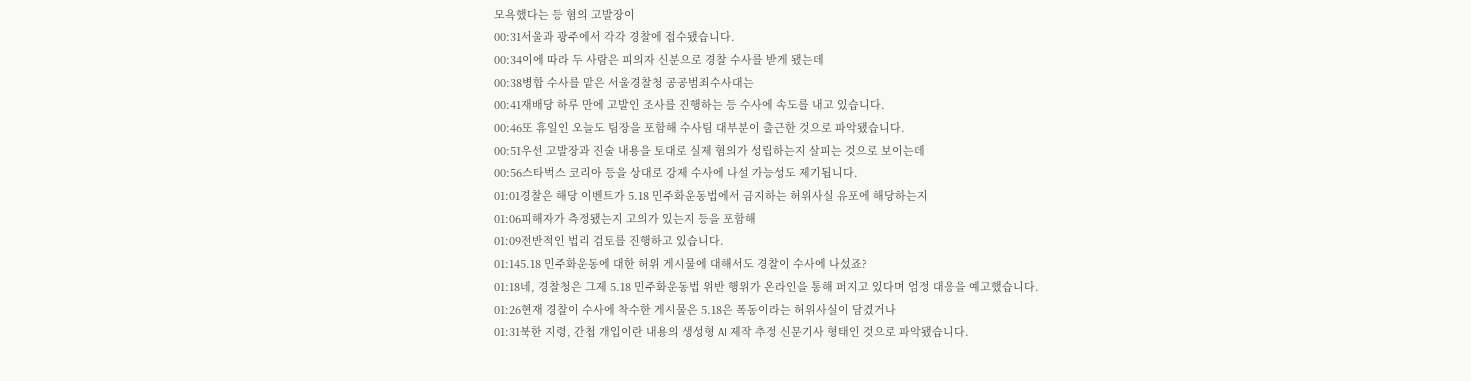모욕했다는 등 혐의 고발장이
00:31서울과 광주에서 각각 경찰에 접수됐습니다.
00:34이에 따라 두 사람은 피의자 신분으로 경찰 수사를 받게 됐는데
00:38병합 수사를 맡은 서울경찰청 공공범죄수사대는
00:41재배당 하루 만에 고발인 조사를 진행하는 등 수사에 속도를 내고 있습니다.
00:46또 휴일인 오늘도 팀장을 포함해 수사팀 대부분이 출근한 것으로 파악됐습니다.
00:51우선 고발장과 진술 내용을 토대로 실제 혐의가 성립하는지 살피는 것으로 보이는데
00:56스타벅스 코리아 등을 상대로 강제 수사에 나설 가능성도 제기됩니다.
01:01경찰은 해당 이벤트가 5.18 민주화운동법에서 금지하는 허위사실 유포에 해당하는지
01:06피해자가 측정됐는지 고의가 있는지 등을 포함해
01:09전반적인 법리 검토를 진행하고 있습니다.
01:145.18 민주화운동에 대한 허위 게시물에 대해서도 경찰이 수사에 나섰죠?
01:18네, 경찰청은 그제 5.18 민주화운동법 위반 행위가 온라인을 통해 퍼지고 있다며 엄정 대응을 예고했습니다.
01:26현재 경찰이 수사에 착수한 게시물은 5.18은 폭동이라는 허위사실이 담겼거나
01:31북한 지령, 간첩 개입이란 내용의 생성형 AI 제작 추정 신문기사 형태인 것으로 파악됐습니다.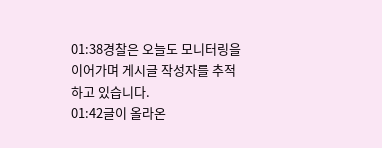01:38경찰은 오늘도 모니터링을 이어가며 게시글 작성자를 추적하고 있습니다.
01:42글이 올라온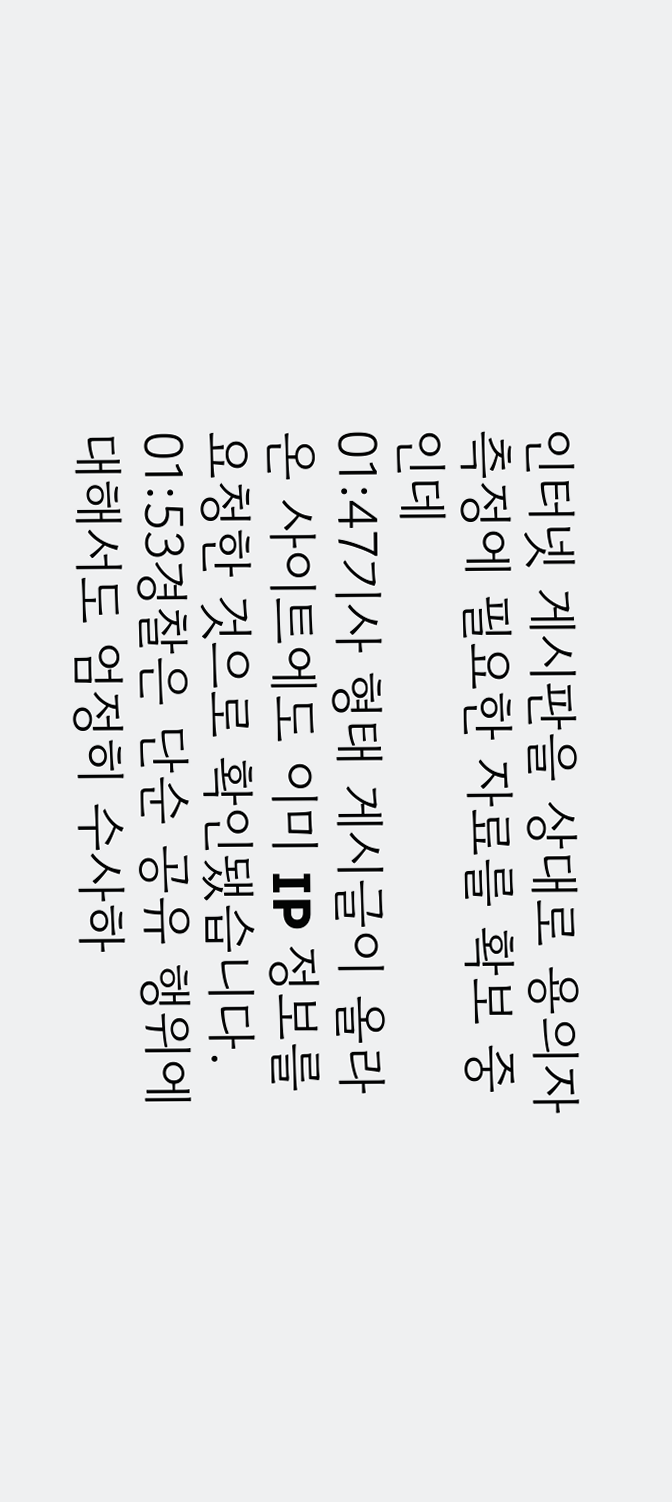인터넷 게시판을 상대로 용의자 측정에 필요한 자료를 확보 중인데
01:47기사 형태 게시글이 올라온 사이트에도 이미 IP 정보를 요청한 것으로 확인됐습니다.
01:53경찰은 단순 공유 행위에 대해서도 엄정히 수사하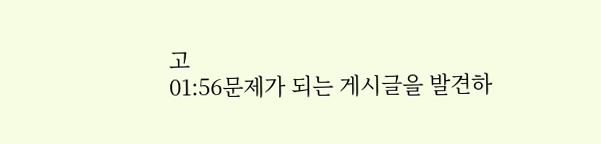고
01:56문제가 되는 게시글을 발견하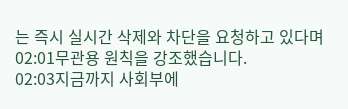는 즉시 실시간 삭제와 차단을 요청하고 있다며
02:01무관용 원칙을 강조했습니다.
02:03지금까지 사회부에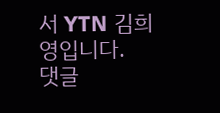서 YTN 김희영입니다.
댓글